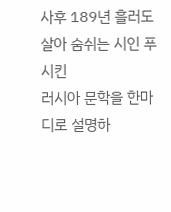사후 189년 흘러도 살아 숨쉬는 시인 푸시킨
러시아 문학을 한마디로 설명하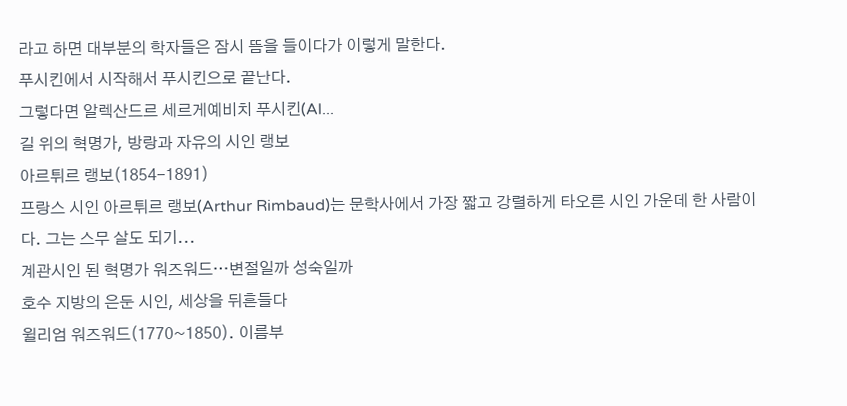라고 하면 대부분의 학자들은 잠시 뜸을 들이다가 이렇게 말한다.
푸시킨에서 시작해서 푸시킨으로 끝난다.
그렇다면 알렉산드르 세르게예비치 푸시킨(Al...
길 위의 혁명가, 방랑과 자유의 시인 랭보
아르튀르 랭보(1854-1891)
프랑스 시인 아르튀르 랭보(Arthur Rimbaud)는 문학사에서 가장 짧고 강렬하게 타오른 시인 가운데 한 사람이다. 그는 스무 살도 되기...
계관시인 된 혁명가 워즈워드…변절일까 성숙일까
호수 지방의 은둔 시인, 세상을 뒤흔들다
윌리엄 워즈워드(1770~1850). 이름부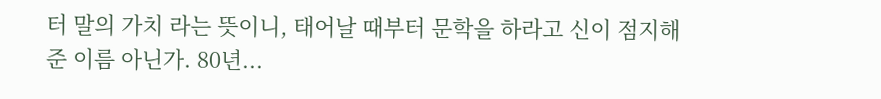터 말의 가치 라는 뜻이니, 태어날 때부터 문학을 하라고 신이 점지해 준 이름 아닌가. 80년...